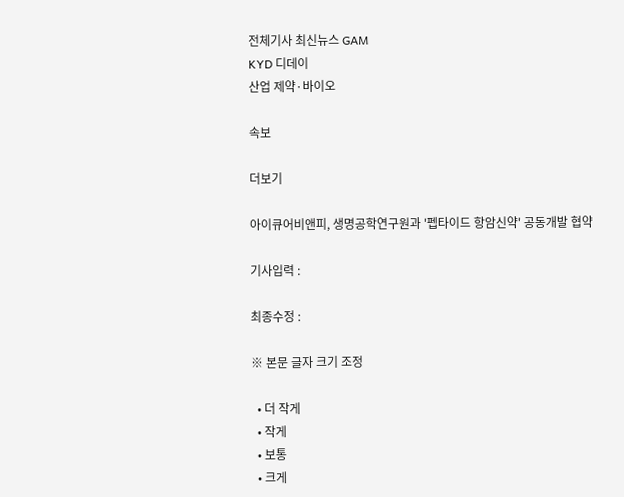전체기사 최신뉴스 GAM
KYD 디데이
산업 제약·바이오

속보

더보기

아이큐어비앤피, 생명공학연구원과 '펩타이드 항암신약' 공동개발 협약

기사입력 :

최종수정 :

※ 본문 글자 크기 조정

  • 더 작게
  • 작게
  • 보통
  • 크게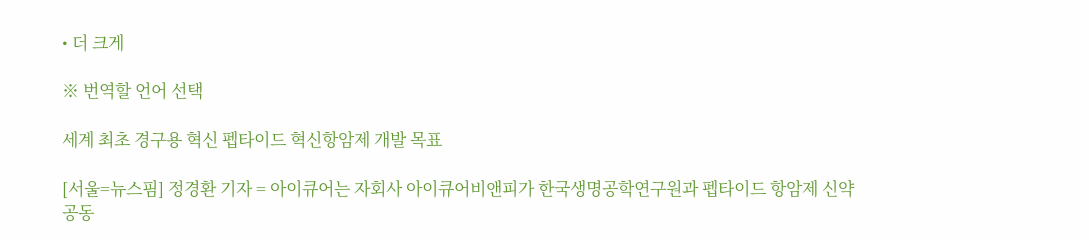• 더 크게

※ 번역할 언어 선택

세계 최초 경구용 혁신 펩타이드 혁신항암제 개발 목표

[서울=뉴스핌] 정경환 기자 = 아이큐어는 자회사 아이큐어비앤피가 한국생명공학연구원과 펩타이드 항암제 신약 공동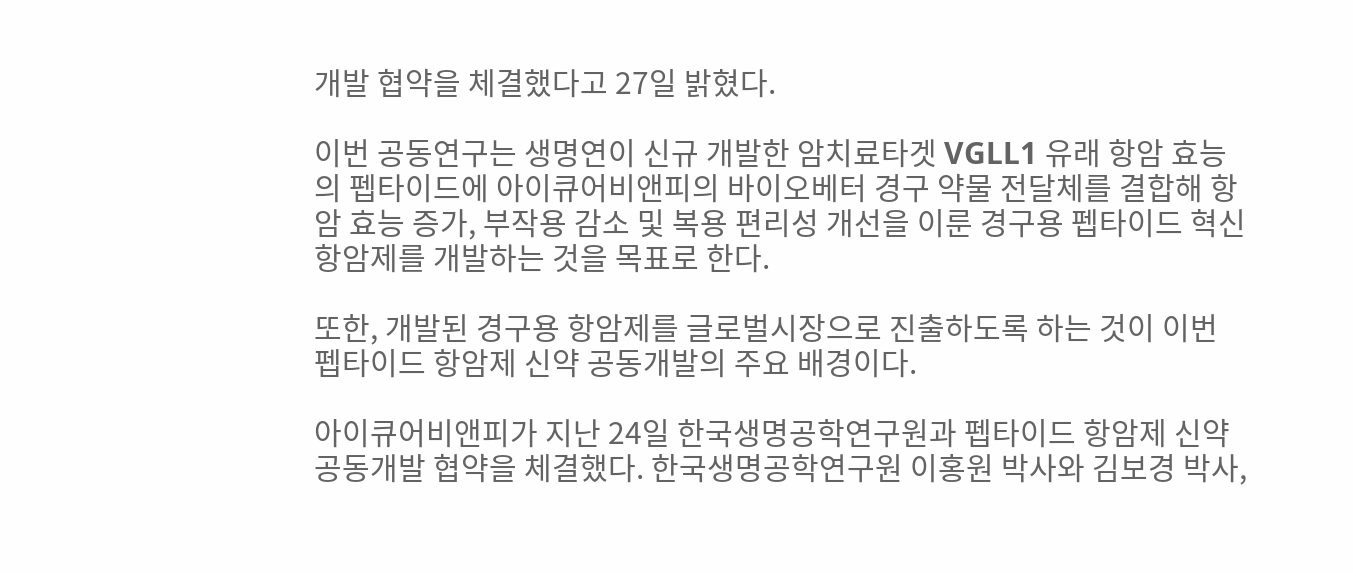개발 협약을 체결했다고 27일 밝혔다.

이번 공동연구는 생명연이 신규 개발한 암치료타겟 VGLL1 유래 항암 효능의 펩타이드에 아이큐어비앤피의 바이오베터 경구 약물 전달체를 결합해 항암 효능 증가, 부작용 감소 및 복용 편리성 개선을 이룬 경구용 펩타이드 혁신항암제를 개발하는 것을 목표로 한다.

또한, 개발된 경구용 항암제를 글로벌시장으로 진출하도록 하는 것이 이번 펩타이드 항암제 신약 공동개발의 주요 배경이다.

아이큐어비앤피가 지난 24일 한국생명공학연구원과 펩타이드 항암제 신약 공동개발 협약을 체결했다. 한국생명공학연구원 이홍원 박사와 김보경 박사,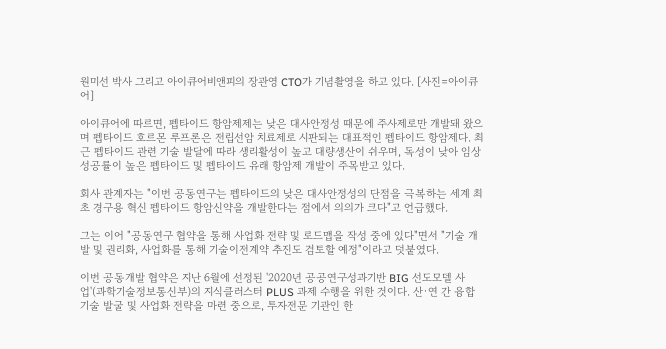원미선 박사 그리고 아이큐어비앤피의 장관영 CTO가 기념촬영을 하고 있다. [사진=아이큐어]

아이큐어에 따르면, 펩타이드 항암제제는 낮은 대사안정성 때문에 주사제로만 개발돼 왔으며 펩타이드 호르몬 루프론은 전립선암 치료제로 시판되는 대표적인 펩타이드 항암제다. 최근 펩타이드 관련 기술 발달에 따라 생리활성이 높고 대량생산이 쉬우며, 독성이 낮아 임상 성공률이 높은 펩타이드 및 펩타이드 유래 항암제 개발이 주목받고 있다.

회사 관계자는 "이번 공동연구는 펩타이드의 낮은 대사안정성의 단점을 극복하는 세계 최초 경구용 혁신 펩타이드 항암신약을 개발한다는 점에서 의의가 크다"고 언급했다.

그는 이어 "공동연구 협약을 통해 사업화 전략 및 로드맵을 작성 중에 있다"면서 "기술 개발 및 권리화, 사업화를 통해 기술이전계약 추진도 검토할 예정"이라고 덧붙였다.

이번 공동개발 협약은 지난 6월에 선정된 '2020년 공공연구성과기반 BIG 선도모델 사업'(과학기술정보통신부)의 지식클러스터 PLUS 과제 수행을 위한 것이다. 산·연 간 융합 기술 발굴 및 사업화 전략을 마련 중으로, 투자전문 기관인 한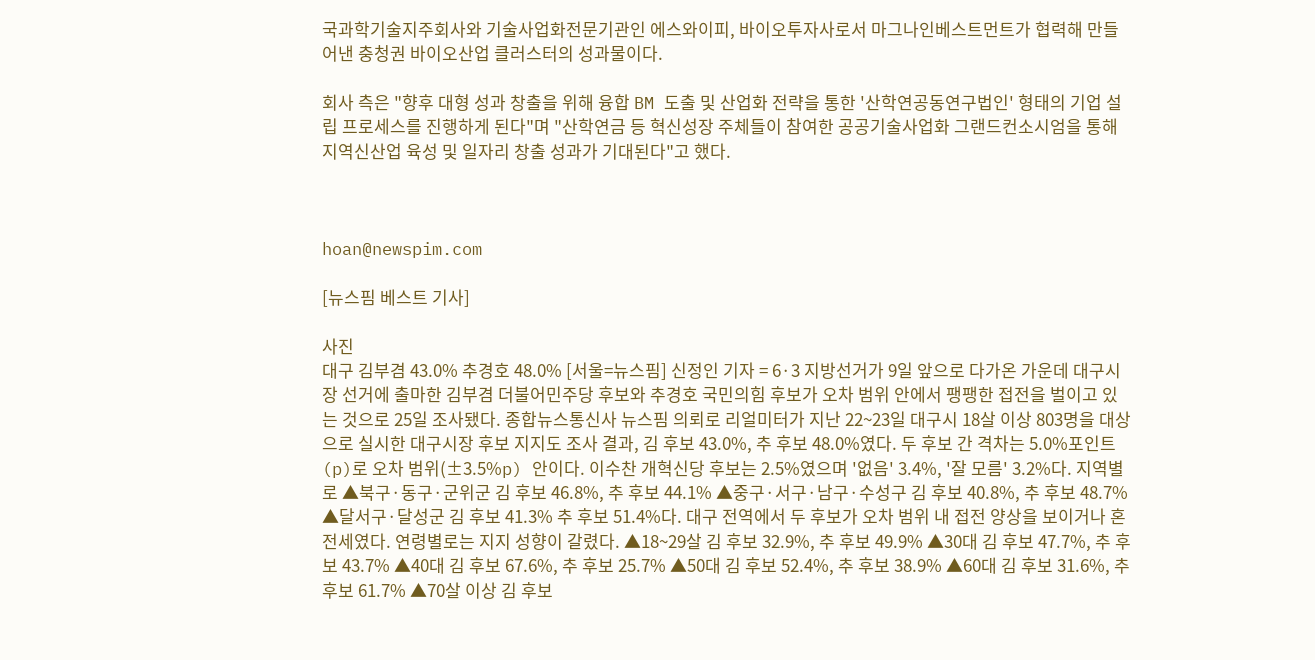국과학기술지주회사와 기술사업화전문기관인 에스와이피, 바이오투자사로서 마그나인베스트먼트가 협력해 만들어낸 충청권 바이오산업 클러스터의 성과물이다.

회사 측은 "향후 대형 성과 창출을 위해 융합 BM 도출 및 산업화 전략을 통한 '산학연공동연구법인' 형태의 기업 설립 프로세스를 진행하게 된다"며 "산학연금 등 혁신성장 주체들이 참여한 공공기술사업화 그랜드컨소시엄을 통해 지역신산업 육성 및 일자리 창출 성과가 기대된다"고 했다.



hoan@newspim.com

[뉴스핌 베스트 기사]

사진
대구 김부겸 43.0% 추경호 48.0% [서울=뉴스핌] 신정인 기자 = 6·3 지방선거가 9일 앞으로 다가온 가운데 대구시장 선거에 출마한 김부겸 더불어민주당 후보와 추경호 국민의힘 후보가 오차 범위 안에서 팽팽한 접전을 벌이고 있는 것으로 25일 조사됐다. 종합뉴스통신사 뉴스핌 의뢰로 리얼미터가 지난 22~23일 대구시 18살 이상 803명을 대상으로 실시한 대구시장 후보 지지도 조사 결과, 김 후보 43.0%, 추 후보 48.0%였다. 두 후보 간 격차는 5.0%포인트(p)로 오차 범위(±3.5%p) 안이다. 이수찬 개혁신당 후보는 2.5%였으며 '없음' 3.4%, '잘 모름' 3.2%다. 지역별로 ▲북구·동구·군위군 김 후보 46.8%, 추 후보 44.1% ▲중구·서구·남구·수성구 김 후보 40.8%, 추 후보 48.7% ▲달서구·달성군 김 후보 41.3% 추 후보 51.4%다. 대구 전역에서 두 후보가 오차 범위 내 접전 양상을 보이거나 혼전세였다. 연령별로는 지지 성향이 갈렸다. ▲18~29살 김 후보 32.9%, 추 후보 49.9% ▲30대 김 후보 47.7%, 추 후보 43.7% ▲40대 김 후보 67.6%, 추 후보 25.7% ▲50대 김 후보 52.4%, 추 후보 38.9% ▲60대 김 후보 31.6%, 추 후보 61.7% ▲70살 이상 김 후보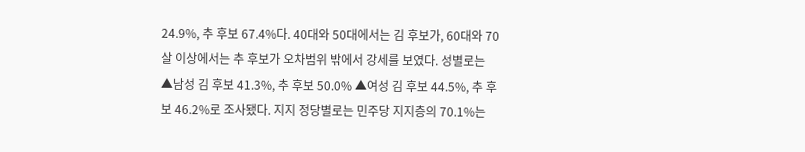24.9%, 추 후보 67.4%다. 40대와 50대에서는 김 후보가, 60대와 70살 이상에서는 추 후보가 오차범위 밖에서 강세를 보였다. 성별로는 ▲남성 김 후보 41.3%, 추 후보 50.0% ▲여성 김 후보 44.5%, 추 후보 46.2%로 조사됐다. 지지 정당별로는 민주당 지지층의 70.1%는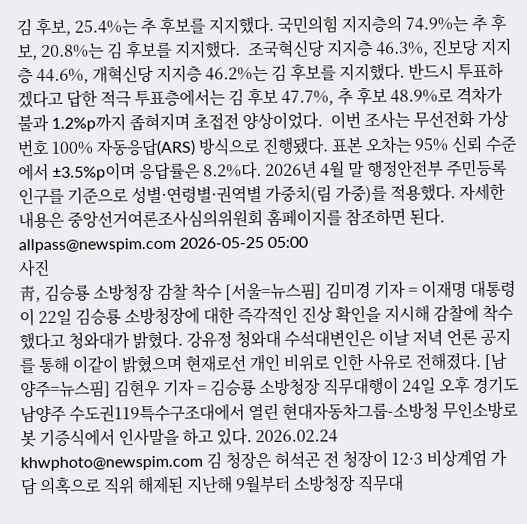김 후보, 25.4%는 추 후보를 지지했다. 국민의힘 지지층의 74.9%는 추 후보, 20.8%는 김 후보를 지지했다.  조국혁신당 지지층 46.3%, 진보당 지지층 44.6%, 개혁신당 지지층 46.2%는 김 후보를 지지했다. 반드시 투표하겠다고 답한 적극 투표층에서는 김 후보 47.7%, 추 후보 48.9%로 격차가 불과 1.2%p까지 좁혀지며 초접전 양상이었다.  이번 조사는 무선전화 가상번호 100% 자동응답(ARS) 방식으로 진행됐다. 표본 오차는 95% 신뢰 수준에서 ±3.5%p이며 응답률은 8.2%다. 2026년 4월 말 행정안전부 주민등록 인구를 기준으로 성별·연령별·권역별 가중치(림 가중)를 적용했다. 자세한 내용은 중앙선거여론조사심의위원회 홈페이지를 참조하면 된다. allpass@newspim.com 2026-05-25 05:00
사진
靑, 김승룡 소방청장 감찰 착수 [서울=뉴스핌] 김미경 기자 = 이재명 대통령이 22일 김승룡 소방청장에 대한 즉각적인 진상 확인을 지시해 감찰에 착수했다고 청와대가 밝혔다. 강유정 청와대 수석대변인은 이날 저녁 언론 공지를 통해 이같이 밝혔으며 현재로선 개인 비위로 인한 사유로 전해졌다. [남양주=뉴스핌] 김현우 기자 = 김승룡 소방청장 직무대행이 24일 오후 경기도 남양주 수도권119특수구조대에서 열린 현대자동차그룹-소방청 무인소방로봇 기증식에서 인사말을 하고 있다. 2026.02.24 khwphoto@newspim.com 김 청장은 허석곤 전 청장이 12·3 비상계엄 가담 의혹으로 직위 해제된 지난해 9월부터 소방청장 직무대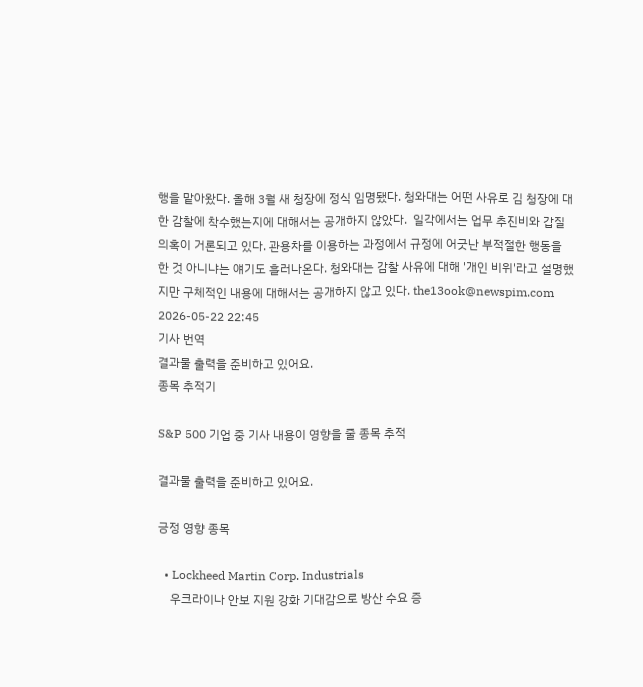행을 맡아왔다. 올해 3월 새 청장에 정식 임명됐다. 청와대는 어떤 사유로 김 청장에 대한 감찰에 착수했는지에 대해서는 공개하지 않았다.  일각에서는 업무 추진비와 갑질 의혹이 거론되고 있다. 관용차를 이용하는 과정에서 규정에 어긋난 부적절한 행동을 한 것 아니냐는 얘기도 흘러나온다. 청와대는 감찰 사유에 대해 '개인 비위'라고 설명했지만 구체적인 내용에 대해서는 공개하지 않고 있다. the13ook@newspim.com 2026-05-22 22:45
기사 번역
결과물 출력을 준비하고 있어요.
종목 추적기

S&P 500 기업 중 기사 내용이 영향을 줄 종목 추적

결과물 출력을 준비하고 있어요.

긍정 영향 종목

  • Lockheed Martin Corp. Industrials
    우크라이나 안보 지원 강화 기대감으로 방산 수요 증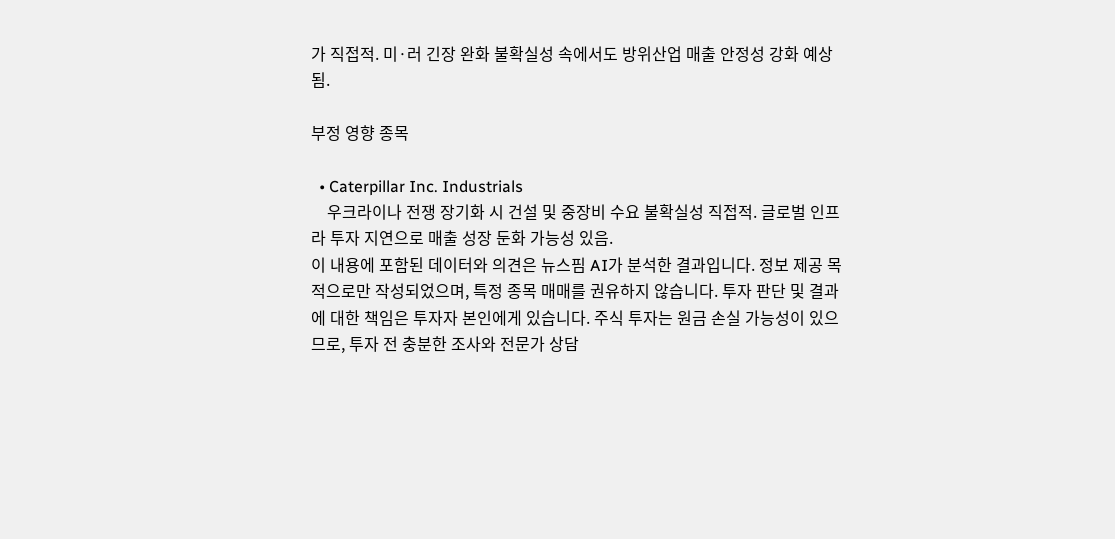가 직접적. 미·러 긴장 완화 불확실성 속에서도 방위산업 매출 안정성 강화 예상됨.

부정 영향 종목

  • Caterpillar Inc. Industrials
    우크라이나 전쟁 장기화 시 건설 및 중장비 수요 불확실성 직접적. 글로벌 인프라 투자 지연으로 매출 성장 둔화 가능성 있음.
이 내용에 포함된 데이터와 의견은 뉴스핌 AI가 분석한 결과입니다. 정보 제공 목적으로만 작성되었으며, 특정 종목 매매를 권유하지 않습니다. 투자 판단 및 결과에 대한 책임은 투자자 본인에게 있습니다. 주식 투자는 원금 손실 가능성이 있으므로, 투자 전 충분한 조사와 전문가 상담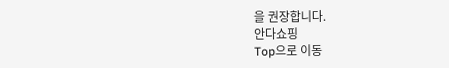을 권장합니다.
안다쇼핑
Top으로 이동